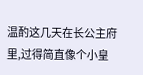温酌这几天在长公主府里,过得简直像个小皇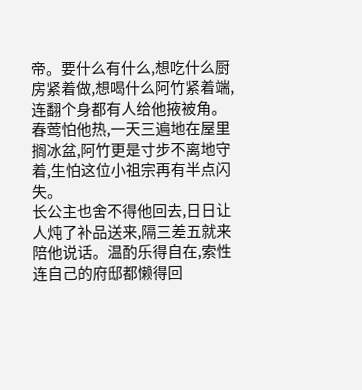帝。要什么有什么,想吃什么厨房紧着做,想喝什么阿竹紧着端,连翻个身都有人给他掖被角。
春莺怕他热,一天三遍地在屋里搁冰盆,阿竹更是寸步不离地守着,生怕这位小祖宗再有半点闪失。
长公主也舍不得他回去,日日让人炖了补品送来,隔三差五就来陪他说话。温酌乐得自在,索性连自己的府邸都懒得回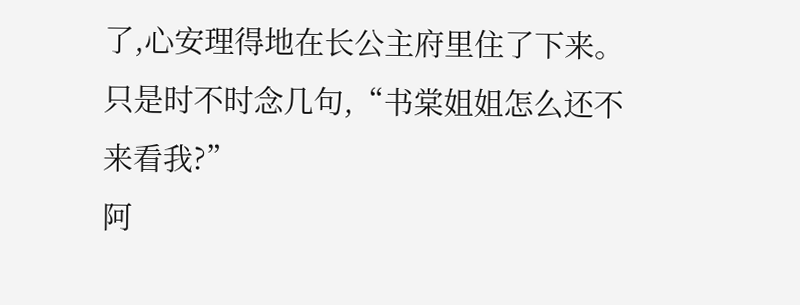了,心安理得地在长公主府里住了下来。
只是时不时念几句,“书棠姐姐怎么还不来看我?”
阿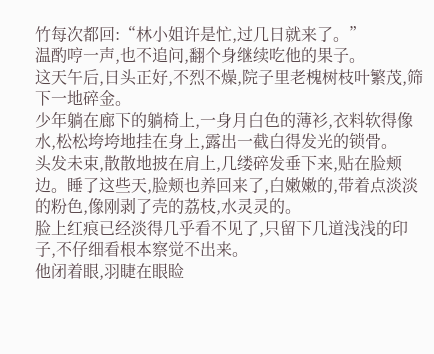竹每次都回:“林小姐许是忙,过几日就来了。”
温酌哼一声,也不追问,翻个身继续吃他的果子。
这天午后,日头正好,不烈不燥,院子里老槐树枝叶繁茂,筛下一地碎金。
少年躺在廊下的躺椅上,一身月白色的薄衫,衣料软得像水,松松垮垮地挂在身上,露出一截白得发光的锁骨。
头发未束,散散地披在肩上,几缕碎发垂下来,贴在脸颊边。睡了这些天,脸颊也养回来了,白嫩嫩的,带着点淡淡的粉色,像刚剥了壳的荔枝,水灵灵的。
脸上红痕已经淡得几乎看不见了,只留下几道浅浅的印子,不仔细看根本察觉不出来。
他闭着眼,羽睫在眼睑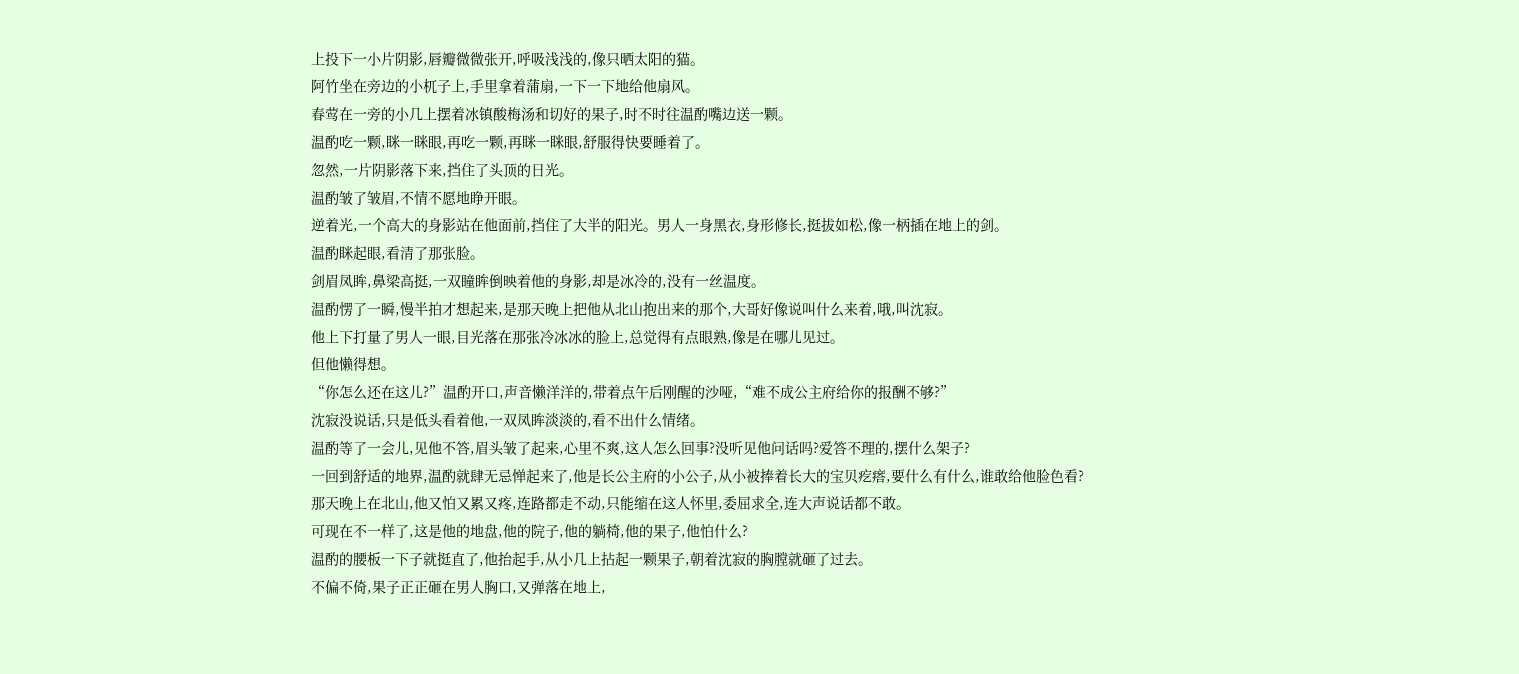上投下一小片阴影,唇瓣微微张开,呼吸浅浅的,像只晒太阳的猫。
阿竹坐在旁边的小杌子上,手里拿着蒲扇,一下一下地给他扇风。
春莺在一旁的小几上摆着冰镇酸梅汤和切好的果子,时不时往温酌嘴边送一颗。
温酌吃一颗,眯一眯眼,再吃一颗,再眯一眯眼,舒服得快要睡着了。
忽然,一片阴影落下来,挡住了头顶的日光。
温酌皱了皱眉,不情不愿地睁开眼。
逆着光,一个高大的身影站在他面前,挡住了大半的阳光。男人一身黑衣,身形修长,挺拔如松,像一柄插在地上的剑。
温酌眯起眼,看清了那张脸。
剑眉凤眸,鼻梁高挺,一双瞳眸倒映着他的身影,却是冰冷的,没有一丝温度。
温酌愣了一瞬,慢半拍才想起来,是那天晚上把他从北山抱出来的那个,大哥好像说叫什么来着,哦,叫沈寂。
他上下打量了男人一眼,目光落在那张冷冰冰的脸上,总觉得有点眼熟,像是在哪儿见过。
但他懒得想。
“你怎么还在这儿?”温酌开口,声音懒洋洋的,带着点午后刚醒的沙哑,“难不成公主府给你的报酬不够?”
沈寂没说话,只是低头看着他,一双凤眸淡淡的,看不出什么情绪。
温酌等了一会儿,见他不答,眉头皱了起来,心里不爽,这人怎么回事?没听见他问话吗?爱答不理的,摆什么架子?
一回到舒适的地界,温酌就肆无忌惮起来了,他是长公主府的小公子,从小被捧着长大的宝贝疙瘩,要什么有什么,谁敢给他脸色看?
那天晚上在北山,他又怕又累又疼,连路都走不动,只能缩在这人怀里,委屈求全,连大声说话都不敢。
可现在不一样了,这是他的地盘,他的院子,他的躺椅,他的果子,他怕什么?
温酌的腰板一下子就挺直了,他抬起手,从小几上拈起一颗果子,朝着沈寂的胸膛就砸了过去。
不偏不倚,果子正正砸在男人胸口,又弹落在地上,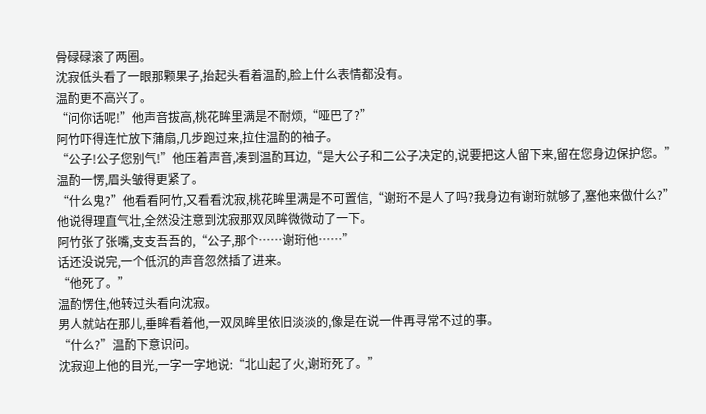骨碌碌滚了两圈。
沈寂低头看了一眼那颗果子,抬起头看着温酌,脸上什么表情都没有。
温酌更不高兴了。
“问你话呢!”他声音拔高,桃花眸里满是不耐烦,“哑巴了?”
阿竹吓得连忙放下蒲扇,几步跑过来,拉住温酌的袖子。
“公子!公子您别气!”他压着声音,凑到温酌耳边,“是大公子和二公子决定的,说要把这人留下来,留在您身边保护您。”
温酌一愣,眉头皱得更紧了。
“什么鬼?”他看看阿竹,又看看沈寂,桃花眸里满是不可置信,“谢珩不是人了吗?我身边有谢珩就够了,塞他来做什么?”
他说得理直气壮,全然没注意到沈寂那双凤眸微微动了一下。
阿竹张了张嘴,支支吾吾的,“公子,那个……谢珩他……”
话还没说完,一个低沉的声音忽然插了进来。
“他死了。”
温酌愣住,他转过头看向沈寂。
男人就站在那儿,垂眸看着他,一双凤眸里依旧淡淡的,像是在说一件再寻常不过的事。
“什么?”温酌下意识问。
沈寂迎上他的目光,一字一字地说:“北山起了火,谢珩死了。”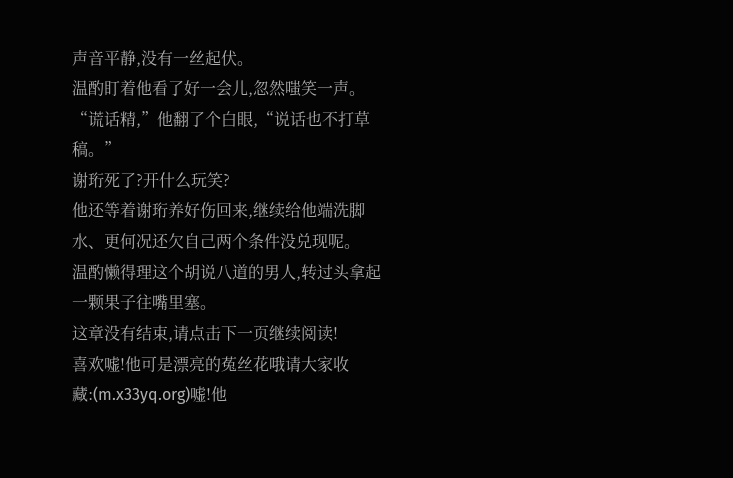声音平静,没有一丝起伏。
温酌盯着他看了好一会儿,忽然嗤笑一声。
“谎话精,”他翻了个白眼,“说话也不打草稿。”
谢珩死了?开什么玩笑?
他还等着谢珩养好伤回来,继续给他端洗脚水、更何况还欠自己两个条件没兑现呢。
温酌懒得理这个胡说八道的男人,转过头拿起一颗果子往嘴里塞。
这章没有结束,请点击下一页继续阅读!
喜欢嘘!他可是漂亮的菟丝花哦请大家收藏:(m.x33yq.org)嘘!他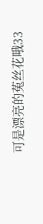可是漂亮的菟丝花哦33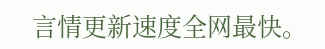言情更新速度全网最快。